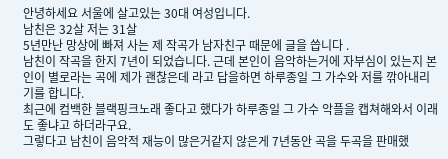안녕하세요 서울에 살고있는 30대 여성입니다.
남친은 32살 저는 31살
5년만난 망상에 빠져 사는 제 작곡가 남자친구 때문에 글을 씁니다 .
남친이 작곡을 한지 7년이 되었습니다. 근데 본인이 음악하는거에 자부심이 있는지 본인이 별로라는 곡에 제가 괜찮은데 라고 답을하면 하루종일 그 가수와 저를 깎아내리기를 합니다.
최근에 컴백한 블랙핑크노래 좋다고 했다가 하루종일 그 가수 악플을 캡쳐해와서 이래도 좋냐고 하더라구요.
그렇다고 남친이 음악적 재능이 많은거같지 않은게 7년동안 곡을 두곡을 판매했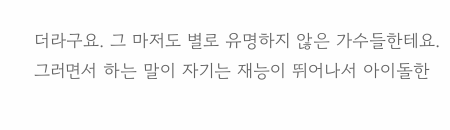더라구요. 그 마저도 별로 유명하지 않은 가수들한테요. 그러면서 하는 말이 자기는 재능이 뛰어나서 아이돌한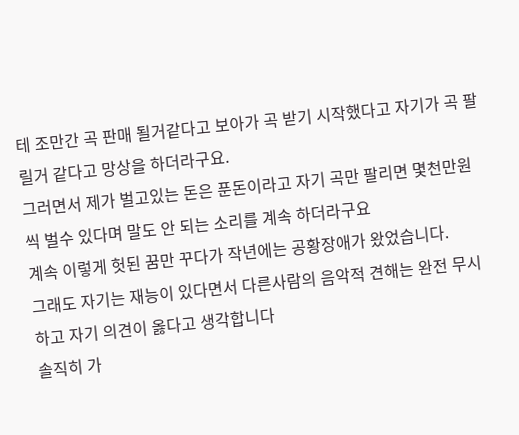테 조만간 곡 판매 될거같다고 보아가 곡 받기 시작했다고 자기가 곡 팔릴거 같다고 망상을 하더라구요.
그러면서 제가 벌고있는 돈은 푼돈이라고 자기 곡만 팔리면 몇천만원씩 벌수 있다며 말도 안 되는 소리를 계속 하더라구요
계속 이렇게 헛된 꿈만 꾸다가 작년에는 공황장애가 왔었습니다.
그래도 자기는 재능이 있다면서 다른사람의 음악적 견해는 완전 무시하고 자기 의견이 옳다고 생각합니다
솔직히 가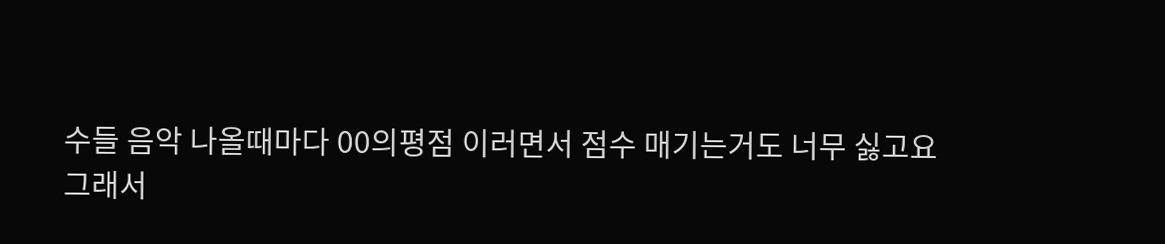수들 음악 나올때마다 00의평점 이러면서 점수 매기는거도 너무 싫고요
그래서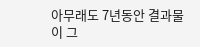아무래도 7년동안 결과물이 그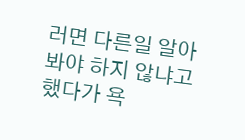러면 다른일 알아봐야 하지 않냐고 했다가 욕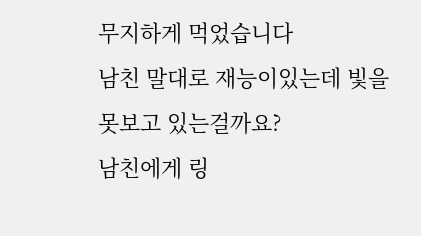무지하게 먹었습니다
남친 말대로 재능이있는데 빛을 못보고 있는걸까요?
남친에게 링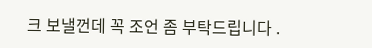크 보낼껀데 꼭 조언 좀 부탁드립니다 .